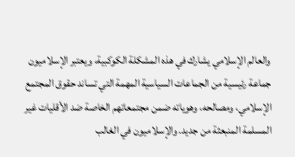والعالم الإسلامي يشارك في هذه المشكلة الكوكبية، ويعتبر الإسلاميون جماعة رئيسية من الجماعات السياسية المهمة التي تساند حقوق المجتمع
الإسلامي، ومصالحه، وهوياته ضمن مجتمعاتهم الخاصة ضد الأقليات غير المسلمة المنبعثة من جديد. والإسلاميون في الغالب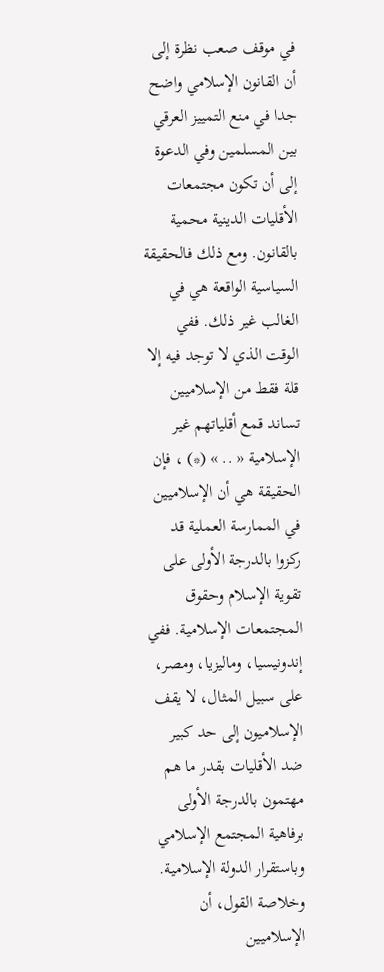في موقف صعب نظرة إلى أن القانون الإسلامي واضح جدا في منع التمييز العرقي بين المسلمين وفي الدعوة إلى أن تكون مجتمعات الأقليات الدينية محمية بالقانون. ومع ذلك فالحقيقة السياسية الواقعة هي في الغالب غير ذلك. ففي الوقت الذي لا توجد فيه إلا قلة فقط من الإسلاميين تساند قمع أقلياتهم غير الإسلامية « .. » (*) ، فإن الحقيقة هي أن الإسلاميين في الممارسة العملية قد ركزوا بالدرجة الأولى على تقوية الإسلام وحقوق المجتمعات الإسلامية. ففي إندونيسيا، وماليزيا، ومصر، على سبيل المثال، لا يقف الإسلاميون إلى حد كبير ضد الأقليات بقدر ما هم مهتمون بالدرجة الأولى برفاهية المجتمع الإسلامي وباستقرار الدولة الإسلامية. وخلاصة القول، أن الإسلاميين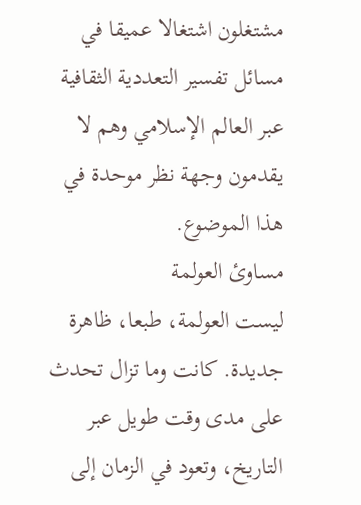مشتغلون اشتغالا عميقا في مسائل تفسير التعددية الثقافية عبر العالم الإسلامي وهم لا يقدمون وجهة نظر موحدة في هذا الموضوع.
مساوئ العولمة
ليست العولمة، طبعا، ظاهرة جديدة. كانت وما تزال تحدث على مدى وقت طويل عبر التاريخ، وتعود في الزمان إلى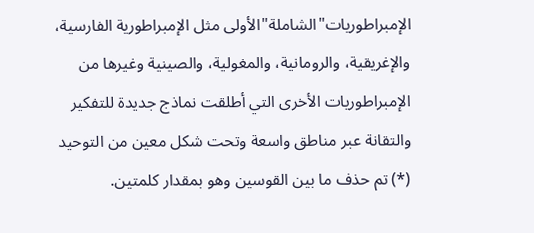الإمبراطوريات"الشاملة"الأولى مثل الإمبراطورية الفارسية، والإغريقية، والرومانية، والمغولية، والصينية وغيرها من الإمبراطوريات الأخرى التي أطلقت نماذج جديدة للتفكير والتقانة عبر مناطق واسعة وتحت شكل معين من التوحيد
(*) تم حذف ما بين القوسين وهو بمقدار كلمتين.